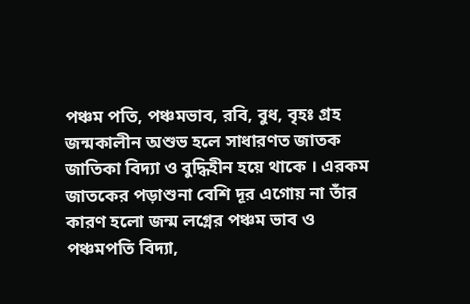পঞ্চম পতি, পঞ্চমভাব, রবি, বুধ, বৃহঃ গ্রহ জন্মকালীন অশুভ হলে সাধারণত জাতক জাতিকা বিদ্যা ও বুদ্ধিহীন হয়ে থাকে । এরকম জাতকের পড়াশুনা বেশি দূর এগোয় না তাঁর কারণ হলো জন্ম লগ্নের পঞ্চম ভাব ও পঞ্চমপতি বিদ্যা,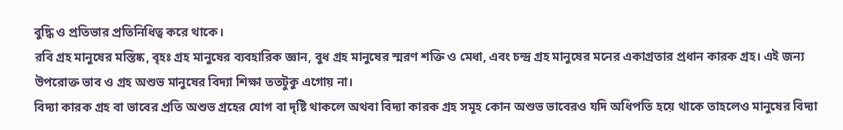বুদ্ধি ও প্রতিভার প্রতিনিধিত্ব করে থাকে।
রবি গ্রহ মানুষের মস্তিষ্ক, বৃহঃ গ্রহ মানুষের ব্যবহারিক জ্ঞান, বুধ গ্রহ মানুষের স্মরণ শক্তি ও মেধা, এবং চন্দ্র গ্রহ মানুষের মনের একাগ্রতার প্রধান কারক গ্রহ। এই জন্য উপরোক্ত ভাব ও গ্রহ অশুভ মানুষের বিদ্যা শিক্ষা ততটুকু এগোয় না।
বিদ্যা কারক গ্রহ বা ভাবের প্রতি অশুভ গ্রহের যোগ বা দৃষ্টি থাকলে অথবা বিদ্যা কারক গ্রহ সমূহ কোন অশুভ ভাবেরও যদি অধিপতি হয়ে থাকে তাহলেও মানুষের বিদ্যা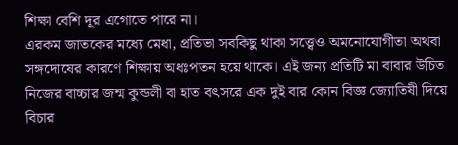শিক্ষা বেশি দূর এগোতে পারে না।
এরকম জাতকের মধ্যে মেধা, প্রতিভা সবকিছু থাকা সত্ত্বেও অমনোযোগীতা অথবা সঙ্গদোষের কারণে শিক্ষায় অধঃপতন হয়ে থাকে। এই জন্য প্রতিটি মা বাবার উচিত নিজের বাচ্চার জন্ম কুন্ডলী বা হাত বৎসরে এক দুই বার কোন বিজ্ঞ জ্যোতিষী দিয়ে বিচার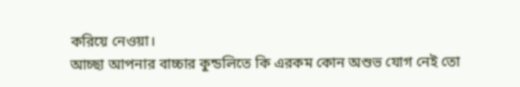করিয়ে নেওয়া।
আচ্ছা আপনার বাচ্চার কুন্ডলিতে কি এরকম কোন অশুভ যোগ নেই তো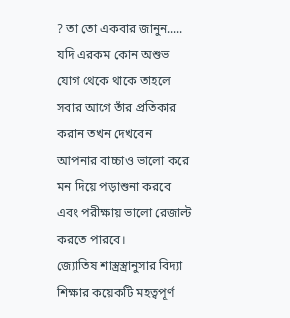? তা তো একবার জানুন..... যদি এরকম কোন অশুভ যোগ থেকে থাকে তাহলে সবার আগে তাঁর প্রতিকার করান তখন দেখবেন আপনার বাচ্চাও ভালো করে মন দিয়ে পড়াশুনা করবে এবং পরীক্ষায় ভালো রেজাল্ট করতে পারবে।
জ্যোতিষ শাস্ত্রস্ত্রানুসার বিদ্যা শিক্ষার কয়েকটি মহত্বপূর্ণ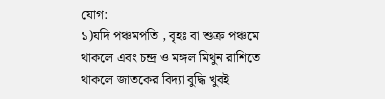যোগ:
১)যদি পঞ্চমপতি , বৃহঃ বা শুক্র পঞ্চমে থাকলে এবং চন্দ্র ও মঙ্গল মিথুন রাশিতে থাকলে জাতকের বিদ্যা বুদ্ধি খুবই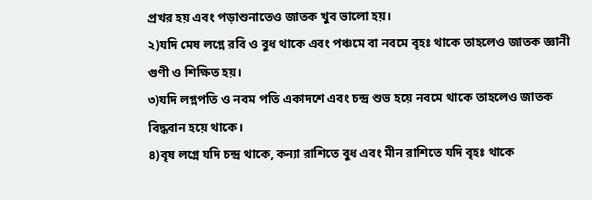প্রখর হয় এবং পড়াশুনাতেও জাতক খুব ভালো হয়।
২)যদি মেষ লগ্নে রবি ও বুধ থাকে এবং পঞ্চমে বা নবমে বৃহঃ থাকে তাহলেও জাতক জ্ঞানী গুণী ও শিক্ষিত হয়।
৩)যদি লগ্নপতি ও নবম পতি একাদশে এবং চন্দ্র শুভ হয়ে নবমে থাকে তাহলেও জাতক বিদ্ধবান হয়ে থাকে।
৪)বৃষ লগ্নে যদি চন্দ্র থাকে, কন্যা রাশিতে বুধ এবং মীন রাশিতে যদি বৃহঃ থাকে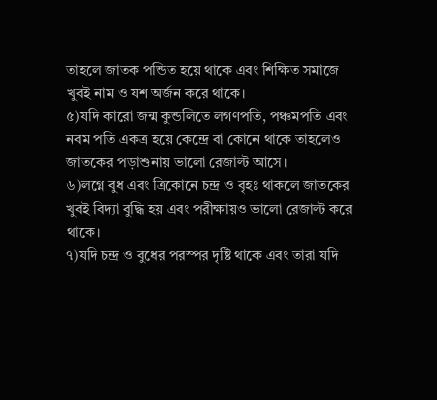তাহলে জাতক পন্ডিত হয়ে থাকে এবং শিক্ষিত সমাজে খুবই নাম ও যশ অর্জন করে থাকে।
৫)যদি কারো জন্ম কুন্ডলিতে লগণপতি, পঞ্চমপতি এবং নবম পতি একত্র হয়ে কেন্দ্রে বা কোনে থাকে তাহলেও জাতকের পড়াশুনায় ভালো রেজাল্ট আসে।
৬)লগ্নে বুধ এবং ত্রিকোনে চন্দ্র ও বৃহঃ থাকলে জাতকের খুবই বিদ্যা বুদ্ধি হয় এবং পরীক্ষায়ও ভালো রেজাল্ট করে থাকে।
৭)যদি চন্দ্র ও বুধের পরস্পর দৃষ্টি থাকে এবং তারা যদি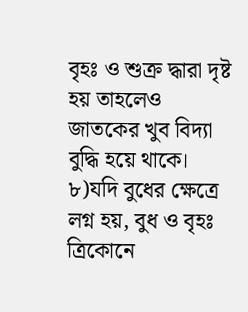বৃহঃ ও শুক্র দ্ধারা দৃষ্ট হয় তাহলেও জাতকের খুব বিদ্যা বুদ্ধি হয়ে থাকে।
৮)যদি বুধের ক্ষেত্রে লগ্ন হয়, বুধ ও বৃহঃ ত্রিকোনে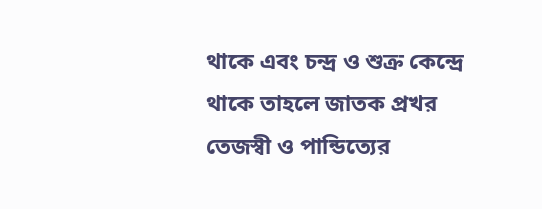থাকে এবং চন্দ্র ও শুক্র কেন্দ্রে থাকে তাহলে জাতক প্রখর তেজস্বী ও পান্ডিত্যের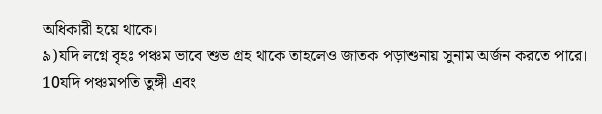অধিকারী হয়ে থাকে।
৯)যদি লগ্নে বৃহঃ পঞ্চম ভাবে শুভ গ্রহ থাকে তাহলেও জাতক পড়াশুনায় সুনাম অর্জন করতে পারে।
10যদি পঞ্চমপতি তুঙ্গী এবং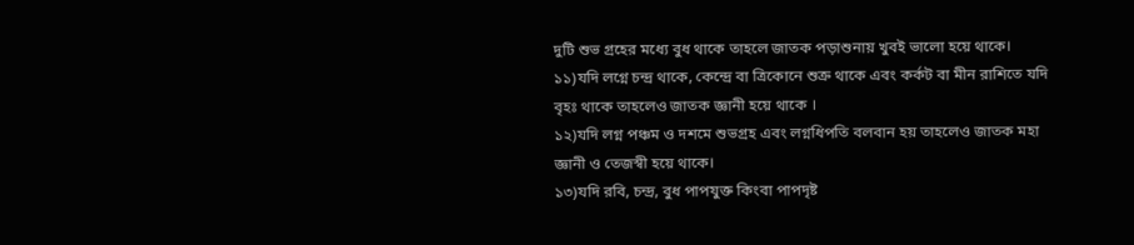দুটি শুভ গ্রহের মধ্যে বুধ থাকে তাহলে জাতক পড়াশুনায় খুবই ভালো হয়ে থাকে।
১১)যদি লগ্নে চন্দ্র থাকে, কেন্দ্রে বা ত্রিকোনে শুক্র থাকে এবং কর্কট বা মীন রাশিতে যদি বৃহঃ থাকে তাহলেও জাতক জ্ঞানী হয়ে থাকে ।
১২)যদি লগ্ন পঞ্চম ও দশমে শুভগ্রহ এবং লগ্নধিপতি বলবান হয় তাহলেও জাতক মহা জ্ঞানী ও তেজস্বী হয়ে থাকে।
১৩)যদি রবি, চন্দ্র, বুধ পাপযুক্ত কিংবা পাপদৃষ্ট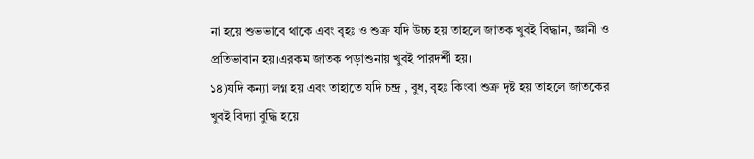না হয়ে শুভভাবে থাকে এবং বৃহঃ ও শুক্র যদি উচ্চ হয় তাহলে জাতক খুবই বিদ্ধান, জ্ঞানী ও প্রতিভাবান হয়।এরকম জাতক পড়াশুনায় খুবই পারদর্শী হয়।
১৪)যদি কন্যা লগ্ন হয় এবং তাহাতে যদি চন্দ্র , বুধ, বৃহঃ কিংবা শুক্র দৃষ্ট হয় তাহলে জাতকের খুবই বিদ্যা বুদ্ধি হয়ে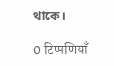থাকে।

0 टिप्पणियाँ